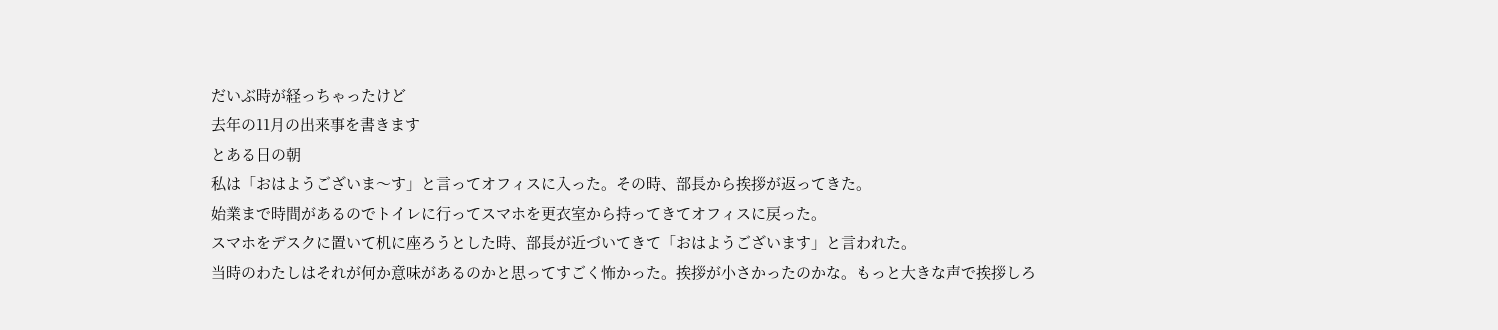だいぶ時が経っちゃったけど
去年の11月の出来事を書きます
とある日の朝
私は「おはようございま〜す」と言ってオフィスに入った。その時、部長から挨拶が返ってきた。
始業まで時間があるのでトイレに行ってスマホを更衣室から持ってきてオフィスに戻った。
スマホをデスクに置いて机に座ろうとした時、部長が近づいてきて「おはようございます」と言われた。
当時のわたしはそれが何か意味があるのかと思ってすごく怖かった。挨拶が小さかったのかな。もっと大きな声で挨拶しろ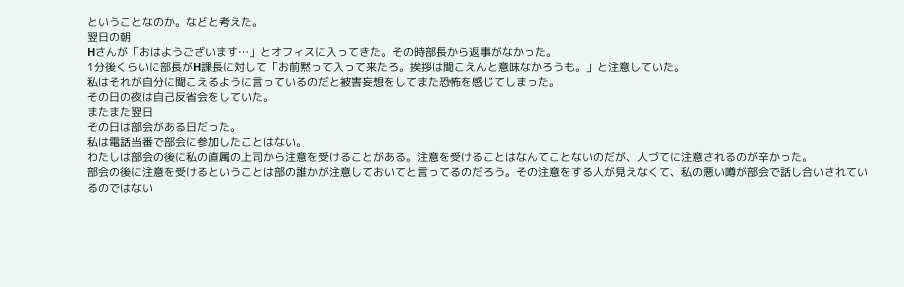ということなのか。などと考えた。
翌日の朝
Hさんが「おはようございます…」とオフィスに入ってきた。その時部長から返事がなかった。
1分後くらいに部長がH課長に対して「お前黙って入って来たろ。挨拶は聞こえんと意味なかろうも。」と注意していた。
私はそれが自分に聞こえるように言っているのだと被害妄想をしてまた恐怖を感じてしまった。
その日の夜は自己反省会をしていた。
またまた翌日
その日は部会がある日だった。
私は電話当番で部会に参加したことはない。
わたしは部会の後に私の直属の上司から注意を受けることがある。注意を受けることはなんてことないのだが、人づてに注意されるのが辛かった。
部会の後に注意を受けるということは部の誰かが注意しておいてと言ってるのだろう。その注意をする人が見えなくて、私の悪い噂が部会で話し合いされているのではない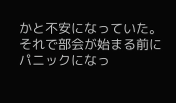かと不安になっていた。
それで部会が始まる前にパニックになっ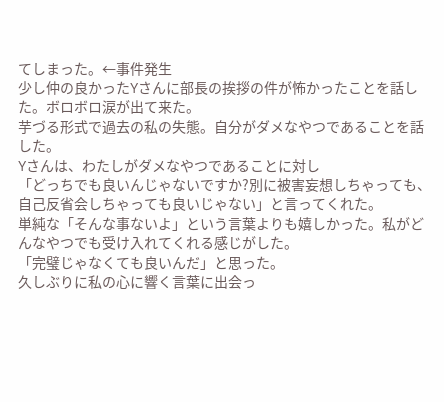てしまった。←事件発生
少し仲の良かったYさんに部長の挨拶の件が怖かったことを話した。ボロボロ涙が出て来た。
芋づる形式で過去の私の失態。自分がダメなやつであることを話した。
Yさんは、わたしがダメなやつであることに対し
「どっちでも良いんじゃないですか?別に被害妄想しちゃっても、自己反省会しちゃっても良いじゃない」と言ってくれた。
単純な「そんな事ないよ」という言葉よりも嬉しかった。私がどんなやつでも受け入れてくれる感じがした。
「完璧じゃなくても良いんだ」と思った。
久しぶりに私の心に響く言葉に出会っ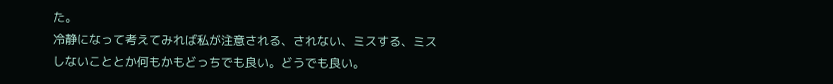た。
冷静になって考えてみれば私が注意される、されない、ミスする、ミスしないこととか何もかもどっちでも良い。どうでも良い。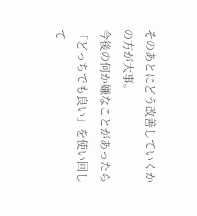そのあとにどう改善していくかの方が大事。
今後の何か嫌なことがあったら
「どっちでも良い」を使い回して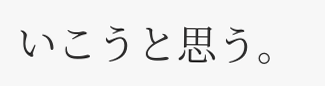いこうと思う。